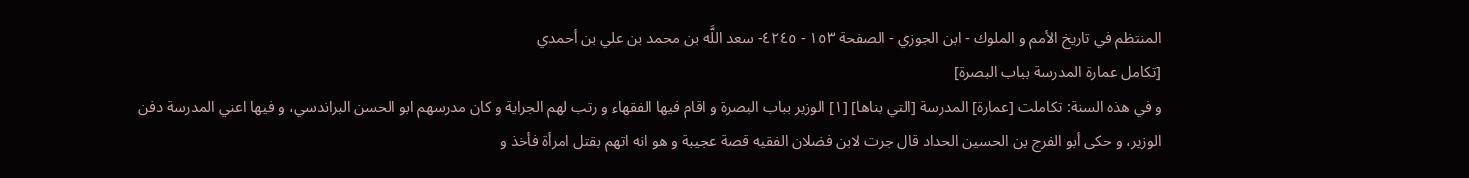المنتظم في تاريخ الأمم و الملوك - ابن الجوزي - الصفحة ١٥٣ - ٤٢٤٥- سعد اللَّه بن محمد بن علي بن أحمدي
[تكامل عمارة المدرسة بباب البصرة]
و في هذه السنة: تكاملت [عمارة] المدرسة [التي بناها] [١] الوزير بباب البصرة و اقام فيها الفقهاء و رتب لهم الجراية و كان مدرسهم ابو الحسن البراندسي، و فيها اعني المدرسة دفن الوزير، و حكى أبو الفرج بن الحسين الحداد قال جرت لابن فضلان الفقيه قصة عجيبة و هو انه اتهم بقتل امرأة فأخذ و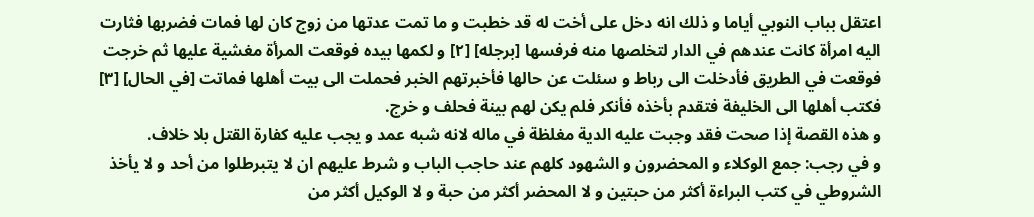اعتقل بباب النوبي أياما و ذلك انه دخل على أخت له قد خطبت و ما تمت عدتها من زوج كان لها فمات فضربها فثارت اليه امرأة كانت عندهم في الدار لتخلصها منه فرفسها [برجله] [٢] و لكمها بيده فوقعت المرأة مغشية عليها ثم خرجت فوقعت في الطريق فأدخلت الى رباط و سئلت عن حالها فأخبرتهم الخبر فحملت الى بيت أهلها فماتت [في الحال] [٣] فكتب أهلها الى الخليفة فتقدم بأخذه فأنكر فلم يكن لهم بينة فحلف و خرج.
و هذه القصة إذا صحت فقد وجبت عليه الدية مغلظة في ماله لانه شبه عمد و يجب عليه كفارة القتل بلا خلاف.
و في رجب: جمع الوكلاء و المحضرون و الشهود كلهم عند حاجب الباب و شرط عليهم ان لا يتبرطلوا من أحد و لا يأخذ الشروطي في كتب البراءة أكثر من حبتين و لا المحضر أكثر من حبة و لا الوكيل أكثر من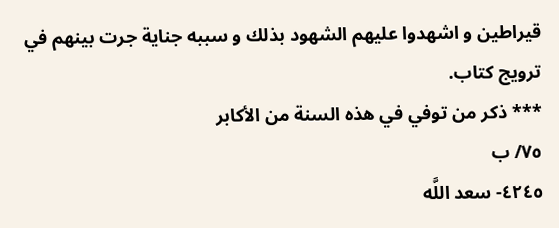قيراطين و اشهدوا عليهم الشهود بذلك و سببه جناية جرت بينهم في ترويج كتاب.
*** ذكر من توفي في هذه السنة من الأكابر
٧٥/ ب
٤٢٤٥- سعد اللَّه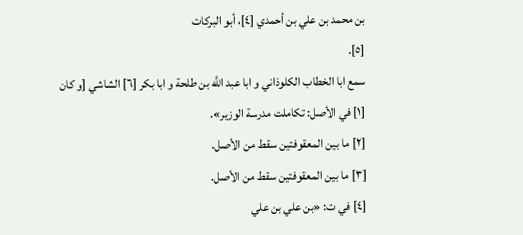بن محمد بن علي بن أحمدي [٤]، أبو البركات
[٥].
سمع ابا الخطاب الكلوذاني و ابا عبد اللَّه بن طلحة و ابا بكر [٦] الشاشي [و كان
[١] في الأصل: تكاملت مدرسة الوزير».
[٢] ما بين المعقوفتين سقط من الأصل.
[٣] ما بين المعقوفتين سقط من الأصل.
[٤] في ت: «بن علي بن علي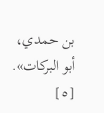بن حمدي، أبو البركات».
[٥]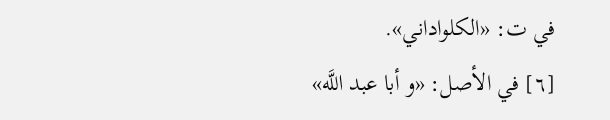في ت: «الكلواداني».
[٦] في الأصل: «و أبا عبد اللَّه»